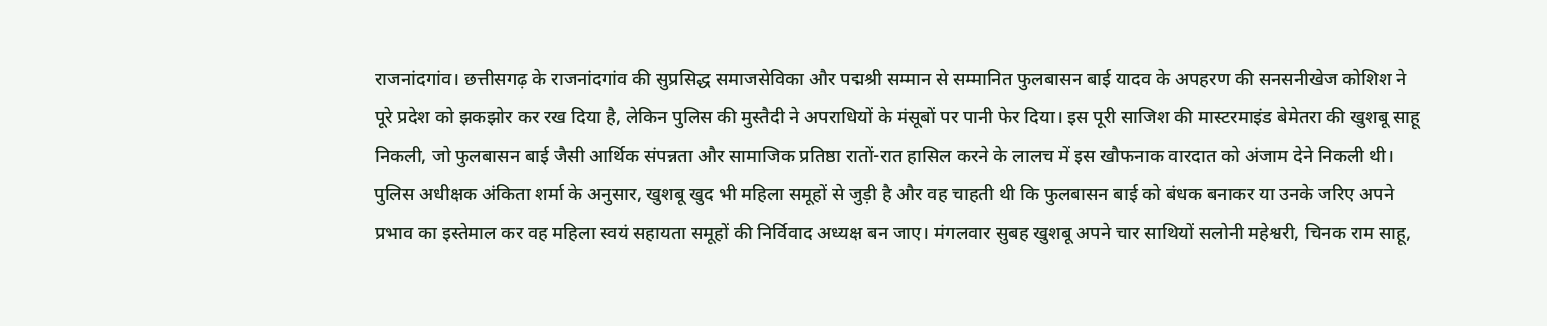राजनांदगांव। छत्तीसगढ़ के राजनांदगांव की सुप्रसिद्ध समाजसेविका और पद्मश्री सम्मान से सम्मानित फुलबासन बाई यादव के अपहरण की सनसनीखेज कोशिश ने पूरे प्रदेश को झकझोर कर रख दिया है, लेकिन पुलिस की मुस्तैदी ने अपराधियों के मंसूबों पर पानी फेर दिया। इस पूरी साजिश की मास्टरमाइंड बेमेतरा की खुशबू साहू निकली, जो फुलबासन बाई जैसी आर्थिक संपन्नता और सामाजिक प्रतिष्ठा रातों-रात हासिल करने के लालच में इस खौफनाक वारदात को अंजाम देने निकली थी।
पुलिस अधीक्षक अंकिता शर्मा के अनुसार, खुशबू खुद भी महिला समूहों से जुड़ी है और वह चाहती थी कि फुलबासन बाई को बंधक बनाकर या उनके जरिए अपने प्रभाव का इस्तेमाल कर वह महिला स्वयं सहायता समूहों की निर्विवाद अध्यक्ष बन जाए। मंगलवार सुबह खुशबू अपने चार साथियों सलोनी महेश्वरी, चिनक राम साहू,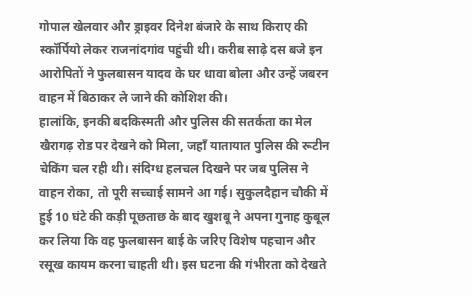गोपाल खेलवार और ड्राइवर दिनेश बंजारे के साथ किराए की स्कॉर्पियो लेकर राजनांदगांव पहुंची थी। करीब साढ़े दस बजे इन आरोपितों ने फुलबासन यादव के घर धावा बोला और उन्हें जबरन वाहन में बिठाकर ले जाने की कोशिश की।
हालांकि, इनकी बदकिस्मती और पुलिस की सतर्कता का मेल खैरागढ़ रोड पर देखने को मिला, जहाँ यातायात पुलिस की रूटीन चेकिंग चल रही थी। संदिग्ध हलचल दिखने पर जब पुलिस ने वाहन रोका, तो पूरी सच्चाई सामने आ गई। सुकुलदैहान चौकी में हुई 10 घंटे की कड़ी पूछताछ के बाद खुशबू ने अपना गुनाह कुबूल कर लिया कि वह फुलबासन बाई के जरिए विशेष पहचान और रसूख कायम करना चाहती थी। इस घटना की गंभीरता को देखते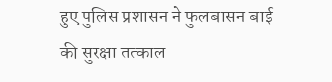हुए पुलिस प्रशासन ने फुलबासन बाई की सुरक्षा तत्काल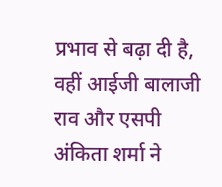प्रभाव से बढ़ा दी है, वहीं आईजी बालाजी राव और एसपी अंकिता शर्मा ने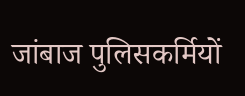जांबाज पुलिसकर्मियों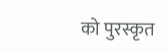को पुरस्कृत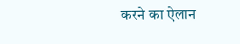करने का ऐलान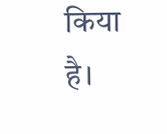किया है।